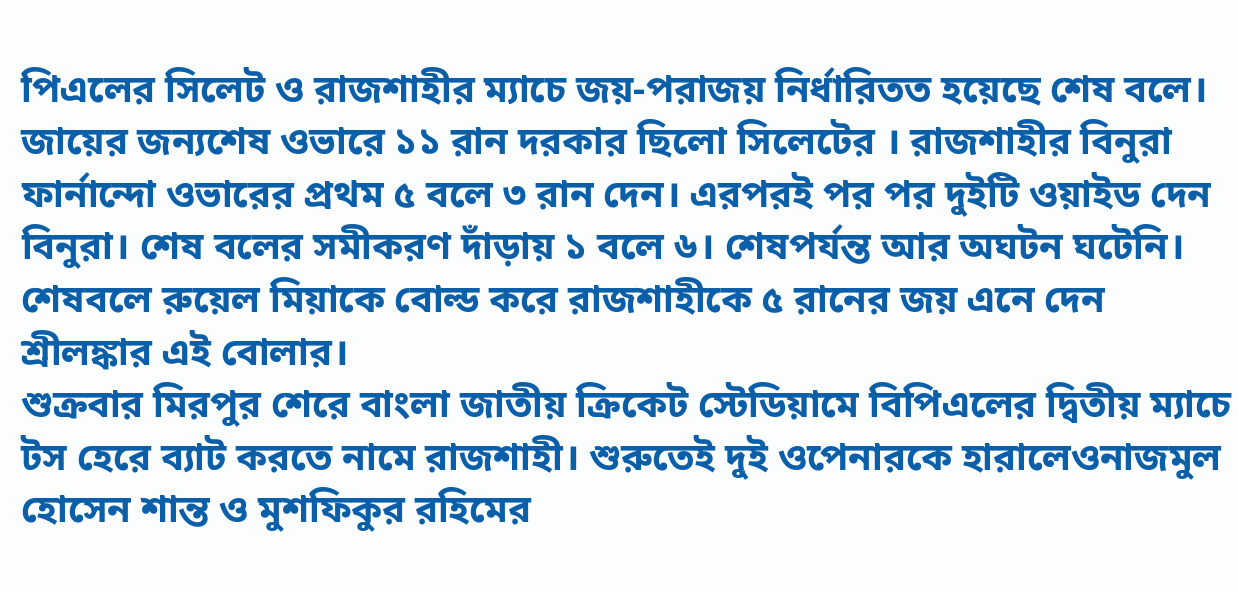পিএলের সিলেট ও রাজশাহীর ম্যাচে জয়-পরাজয় নির্ধারিতত হয়েছে শেষ বলে। জায়ের জন্যশেষ ওভারে ১১ রান দরকার ছিলো সিলেটের । রাজশাহীর বিনুরা ফার্নান্দো ওভারের প্রথম ৫ বলে ৩ রান দেন। এরপরই পর পর দুইটি ওয়াইড দেন বিনুরা। শেষ বলের সমীকরণ দাঁড়ায় ১ বলে ৬। শেষপর্যন্ত আর অঘটন ঘটেনি। শেষবলে রুয়েল মিয়াকে বোল্ড করে রাজশাহীকে ৫ রানের জয় এনে দেন শ্রীলঙ্কার এই বোলার।
শুক্রবার মিরপুর শেরে বাংলা জাতীয় ক্রিকেট স্টেডিয়ামে বিপিএলের দ্বিতীয় ম্যাচে টস হেরে ব্যাট করতে নামে রাজশাহী। শুরুতেই দুই ওপেনারকে হারালেওনাজমুল হোসেন শান্ত ও মুশফিকুর রহিমের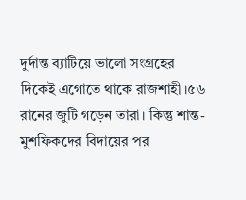দুর্দান্ত ব্যাটিয়ে ভালো সংগ্রহের দিকেই এগোতে থাকে রাজশাহী।৫৬ রানের জুটি গড়েন তারা। কিন্তু শান্ত-মুশফিকদের বিদায়ের পর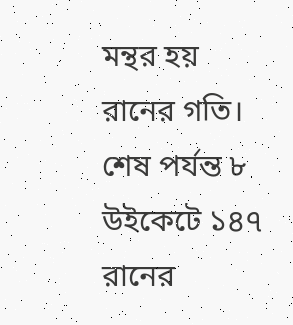মন্থর হয় রানের গতি। শেষ পর্যন্ত ৮ উইকেটে ১৪৭ রানের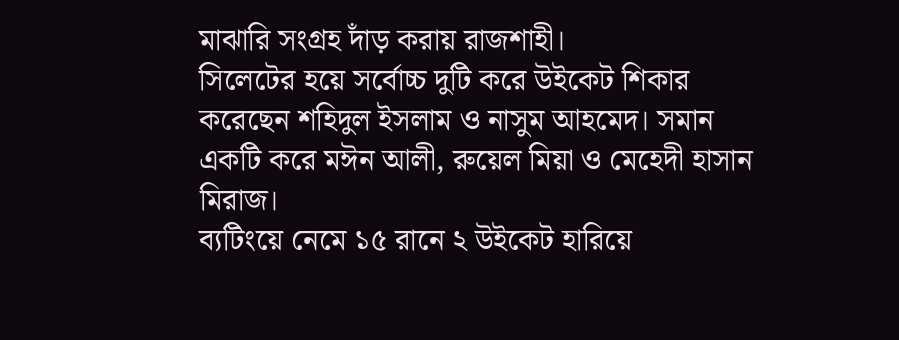মাঝারি সংগ্রহ দাঁড় করায় রাজশাহী।
সিলেটের হয়ে সর্বোচ্চ দুটি করে উইকেট শিকার করেছেন শহিদুল ইসলাম ও নাসুম আহমেদ। সমান একটি করে মঈন আলী, রুয়েল মিয়া ও মেহেদী হাসান মিরাজ।
ব্যটিংয়ে নেমে ১৫ রানে ২ উইকেট হারিয়ে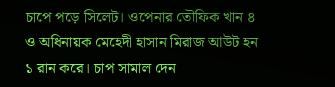চাপে পড়ে সিলেট। ওপেনার তৌফিক খান ৪ ও অধিনায়ক মেহেদী হাসান মিরাজ আউট হন ১ রান করে। চাপ সামাল দেন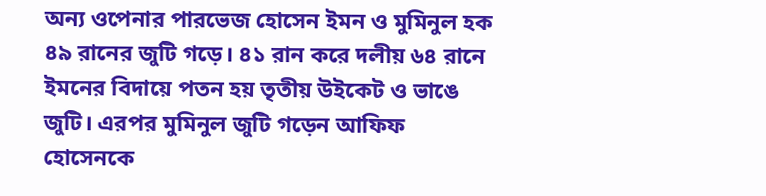অন্য ওপেনার পারভেজ হোসেন ইমন ও মুমিনুল হক ৪৯ রানের জুটি গড়ে। ৪১ রান করে দলীয় ৬৪ রানে ইমনের বিদায়ে পতন হয় তৃতীয় উইকেট ও ভাঙে জুটি। এরপর মুমিনুল জুটি গড়েন আফিফ হোসেনকে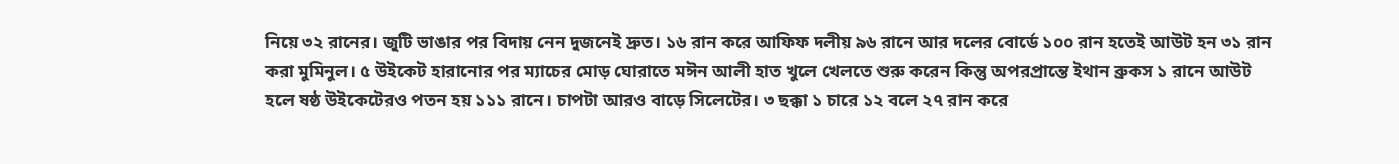নিয়ে ৩২ রানের। জুটি ভাঙার পর বিদায় নেন দুজনেই দ্রুত। ১৬ রান করে আফিফ দলীয় ৯৬ রানে আর দলের বোর্ডে ১০০ রান হতেই আউট হন ৩১ রান করা মুমিনুল। ৫ উইকেট হারানোর পর ম্যাচের মোড় ঘোরাতে মঈন আলী হাত খুলে খেলতে শুরু করেন কিন্তু অপরপ্রান্তে ইথান ব্রুকস ১ রানে আউট হলে ষষ্ঠ উইকেটেরও পতন হয় ১১১ রানে। চাপটা আরও বাড়ে সিলেটের। ৩ ছক্কা ১ চারে ১২ বলে ২৭ রান করে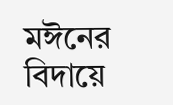মঈনের বিদায়ে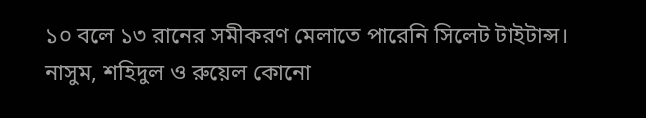১০ বলে ১৩ রানের সমীকরণ মেলাতে পারেনি সিলেট টাইটান্স। নাসুম, শহিদুল ও রুয়েল কোনো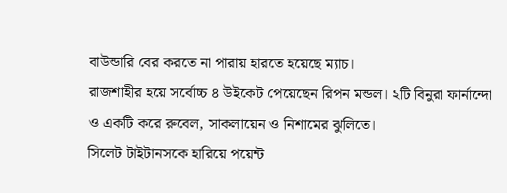বাউন্ডারি বের করতে না পারায় হারতে হয়েছে ম্যাচ।
রাজশাহীর হয়ে সর্বোচ্চ ৪ উইকেট পেয়েছেন রিপন মন্ডল। ২টি বিনুরা ফার্নান্দো ও একটি করে রুবেল, সাকলায়েন ও নিশামের ঝুলিতে।
সিলেট টাইটানসকে হারিয়ে পয়েন্ট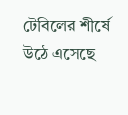টেবিলের শীর্ষে উঠে এসেছে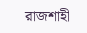রাজশাহী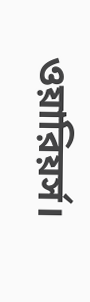ওয়ারিয়র্স।